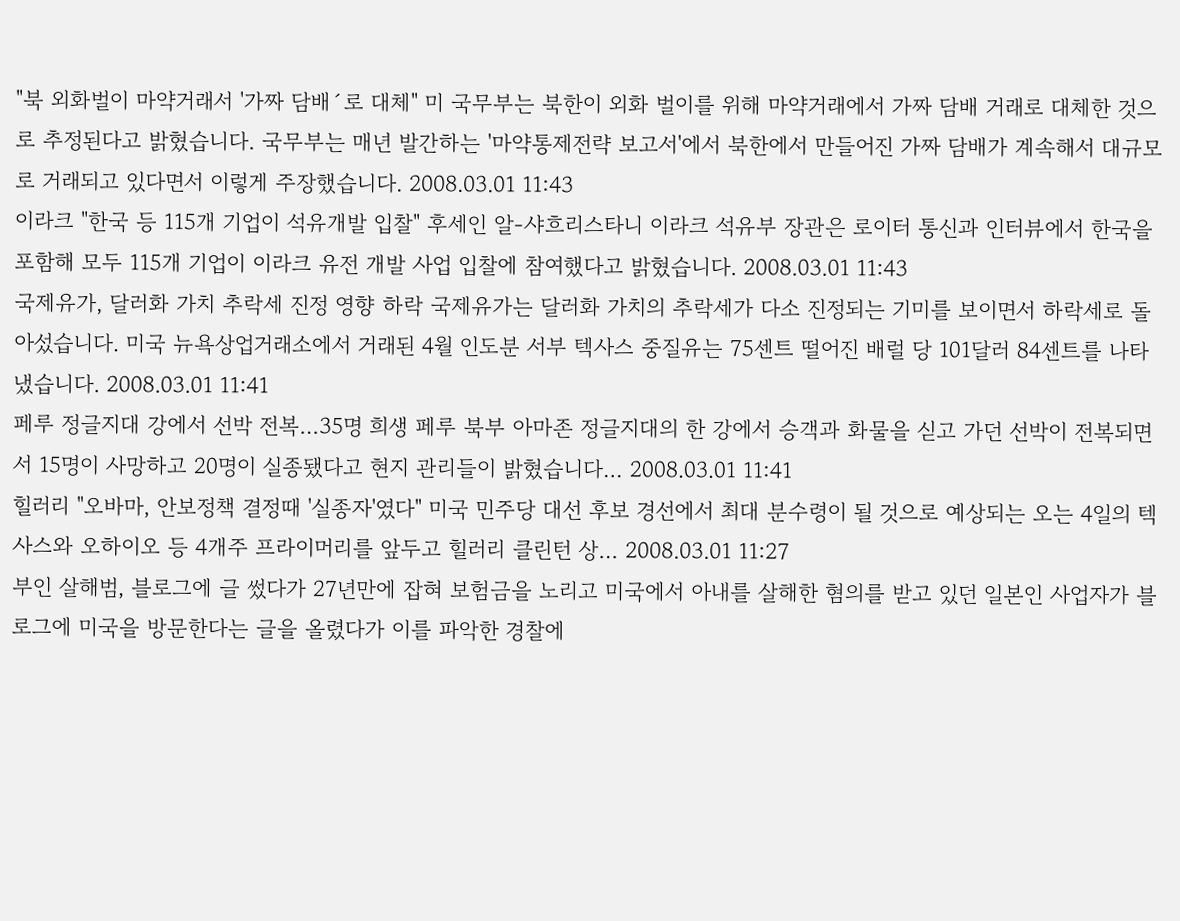"북 외화벌이 마약거래서 '가짜 담배´로 대체" 미 국무부는 북한이 외화 벌이를 위해 마약거래에서 가짜 담배 거래로 대체한 것으로 추정된다고 밝혔습니다. 국무부는 매년 발간하는 '마약통제전략 보고서'에서 북한에서 만들어진 가짜 담배가 계속해서 대규모로 거래되고 있다면서 이렇게 주장했습니다. 2008.03.01 11:43
이라크 "한국 등 115개 기업이 석유개발 입찰" 후세인 알-샤흐리스타니 이라크 석유부 장관은 로이터 통신과 인터뷰에서 한국을 포함해 모두 115개 기업이 이라크 유전 개발 사업 입찰에 참여했다고 밝혔습니다. 2008.03.01 11:43
국제유가, 달러화 가치 추락세 진정 영향 하락 국제유가는 달러화 가치의 추락세가 다소 진정되는 기미를 보이면서 하락세로 돌아섰습니다. 미국 뉴욕상업거래소에서 거래된 4월 인도분 서부 텍사스 중질유는 75센트 떨어진 배럴 당 101달러 84센트를 나타냈습니다. 2008.03.01 11:41
페루 정글지대 강에서 선박 전복…35명 희생 페루 북부 아마존 정글지대의 한 강에서 승객과 화물을 싣고 가던 선박이 전복되면서 15명이 사망하고 20명이 실종됐다고 현지 관리들이 밝혔습니다… 2008.03.01 11:41
힐러리 "오바마, 안보정책 결정때 '실종자'였다" 미국 민주당 대선 후보 경선에서 최대 분수령이 될 것으로 예상되는 오는 4일의 텍사스와 오하이오 등 4개주 프라이머리를 앞두고 힐러리 클린턴 상… 2008.03.01 11:27
부인 살해범, 블로그에 글 썼다가 27년만에 잡혀 보험금을 노리고 미국에서 아내를 살해한 혐의를 받고 있던 일본인 사업자가 블로그에 미국을 방문한다는 글을 올렸다가 이를 파악한 경찰에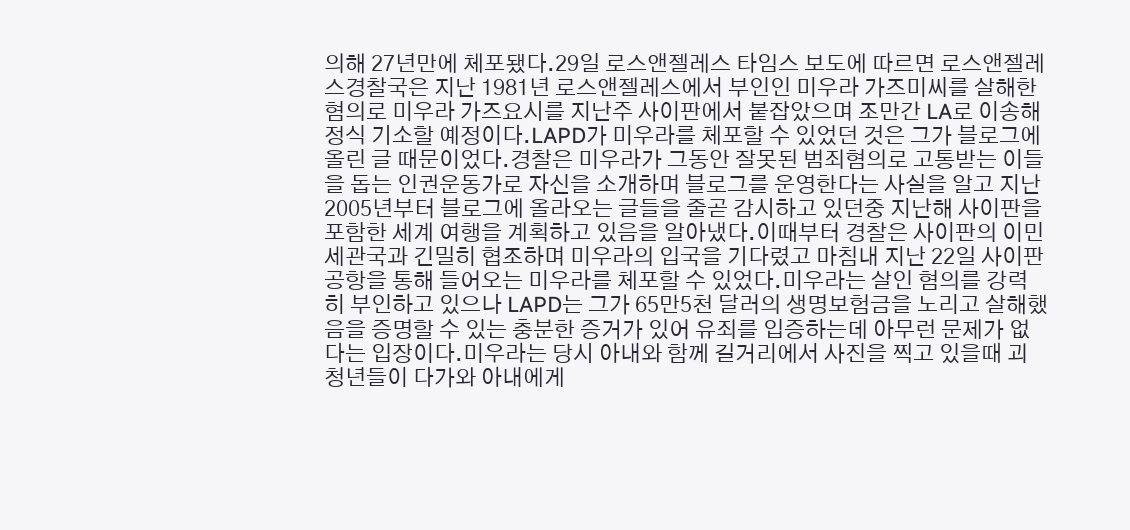의해 27년만에 체포됐다.29일 로스앤젤레스 타임스 보도에 따르면 로스앤젤레스경찰국은 지난 1981년 로스앤젤레스에서 부인인 미우라 가즈미씨를 살해한 혐의로 미우라 가즈요시를 지난주 사이판에서 붙잡았으며 조만간 LA로 이송해 정식 기소할 예정이다.LAPD가 미우라를 체포할 수 있었던 것은 그가 블로그에 올린 글 때문이었다.경찰은 미우라가 그동안 잘못된 범죄혐의로 고통받는 이들을 돕는 인권운동가로 자신을 소개하며 블로그를 운영한다는 사실을 알고 지난 2005년부터 블로그에 올라오는 글들을 줄곧 감시하고 있던중 지난해 사이판을 포함한 세계 여행을 계획하고 있음을 알아냈다.이때부터 경찰은 사이판의 이민세관국과 긴밀히 협조하며 미우라의 입국을 기다렸고 마침내 지난 22일 사이판 공항을 통해 들어오는 미우라를 체포할 수 있었다.미우라는 살인 혐의를 강력히 부인하고 있으나 LAPD는 그가 65만5천 달러의 생명보험금을 노리고 살해했음을 증명할 수 있는 충분한 증거가 있어 유죄를 입증하는데 아무런 문제가 없다는 입장이다.미우라는 당시 아내와 함께 길거리에서 사진을 찍고 있을때 괴청년들이 다가와 아내에게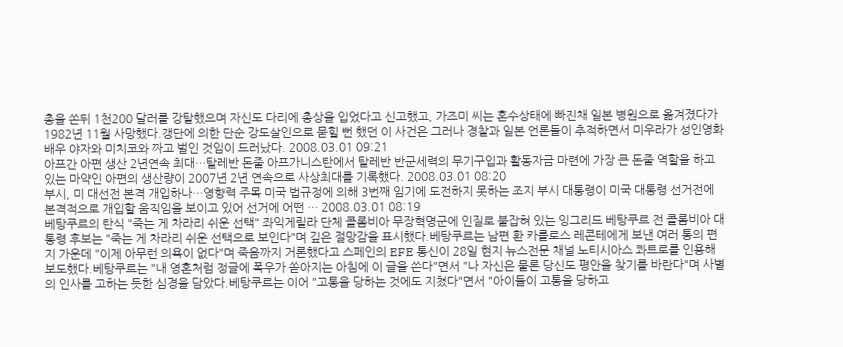총을 쏜뒤 1천200 달러를 강탈했으며 자신도 다리에 총상을 입었다고 신고했고, 가즈미 씨는 혼수상태에 빠진채 일본 병원으로 옮겨졌다가 1982년 11월 사망했다.갱단에 의한 단순 강도살인으로 묻힐 뻔 했던 이 사건은 그러나 경찰과 일본 언론들이 추적하면서 미우라가 성인영화 배우 야자와 미치코와 짜고 벌인 것임이 드러났다. 2008.03.01 09:21
아프간 아편 생산 2년연속 최대…탈레반 돈줄 아프가니스탄에서 탈레반 반군세력의 무기구입과 활동자금 마련에 가장 큰 돈줄 역할을 하고 있는 마약인 아편의 생산량이 2007년 2년 연속으로 사상최대를 기록했다. 2008.03.01 08:20
부시, 미 대선전 본격 개입하나…영향력 주목 미국 법규정에 의해 3번째 임기에 도전하지 못하는 조지 부시 대통령이 미국 대통령 선거전에 본격적으로 개입할 움직임을 보이고 있어 선거에 어떤 … 2008.03.01 08:19
베탕쿠르의 탄식 "죽는 게 차라리 쉬운 선택" 좌익게릴라 단체 콜롬비아 무장혁명군에 인질로 붙잡혀 있는 잉그리드 베탕쿠르 전 콜롬비아 대통령 후보는 "죽는 게 차라리 쉬운 선택으로 보인다"며 깊은 절망감을 표시했다.베탕쿠르는 남편 환 카를로스 레콘테에게 보낸 여러 통의 편지 가운데 "이제 아무런 의욕이 없다"며 죽음까지 거론했다고 스페인의 EFE 통신이 28일 현지 뉴스전문 채널 노티시아스 콰트로를 인용해 보도했다.베탕쿠르는 "내 영혼처럼 정글에 폭우가 쏟아지는 아침에 이 글을 쓴다"면서 "나 자신은 물론 당신도 평안을 찾기를 바란다"며 사별의 인사를 고하는 듯한 심경을 담았다.베탕쿠르는 이어 "고통을 당하는 것에도 지쳤다"면서 "아이들이 고통을 당하고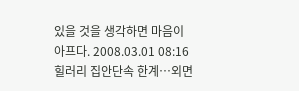있을 것을 생각하면 마음이 아프다. 2008.03.01 08:16
힐러리 집안단속 한계…외면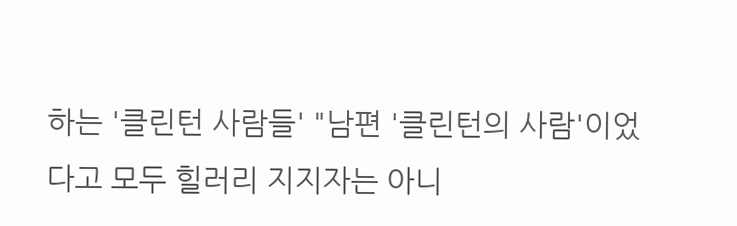하는 '클린턴 사람들' "남편 '클린턴의 사람'이었다고 모두 힐러리 지지자는 아니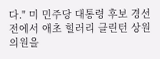다." 미 민주당 대통령 후보 경선전에서 애초 힐러리 클린턴 상원의원을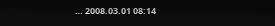… 2008.03.01 08:14